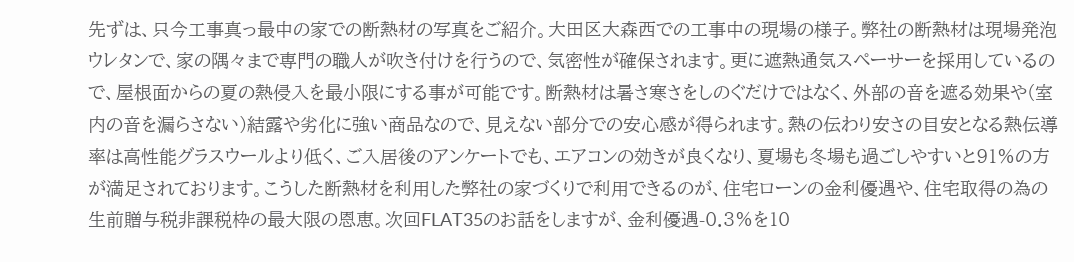先ずは、只今工事真っ最中の家での断熱材の写真をご紹介。大田区大森西での工事中の現場の様子。弊社の断熱材は現場発泡ウレタンで、家の隅々まで専門の職人が吹き付けを行うので、気密性が確保されます。更に遮熱通気スペーサーを採用しているので、屋根面からの夏の熱侵入を最小限にする事が可能です。断熱材は暑さ寒さをしのぐだけではなく、外部の音を遮る効果や(室内の音を漏らさない)結露や劣化に強い商品なので、見えない部分での安心感が得られます。熱の伝わり安さの目安となる熱伝導率は高性能グラスウールより低く、ご入居後のアンケートでも、エアコンの効きが良くなり、夏場も冬場も過ごしやすいと91%の方が満足されております。こうした断熱材を利用した弊社の家づくりで利用できるのが、住宅ローンの金利優遇や、住宅取得の為の生前贈与税非課税枠の最大限の恩恵。次回FLAT35のお話をしますが、金利優遇-0.3%を10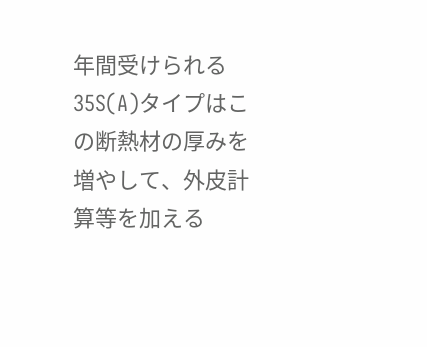年間受けられる35S(A)タイプはこの断熱材の厚みを増やして、外皮計算等を加える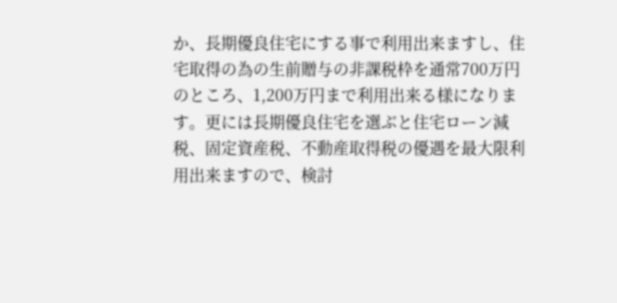か、長期優良住宅にする事で利用出来ますし、住宅取得の為の生前贈与の非課税枠を通常700万円のところ、1,200万円まで利用出来る様になります。更には長期優良住宅を選ぶと住宅ローン減税、固定資産税、不動産取得税の優遇を最大限利用出来ますので、検討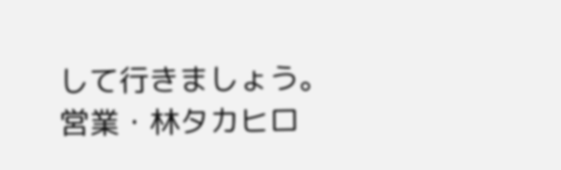して行きましょう。営業・林タカヒロ